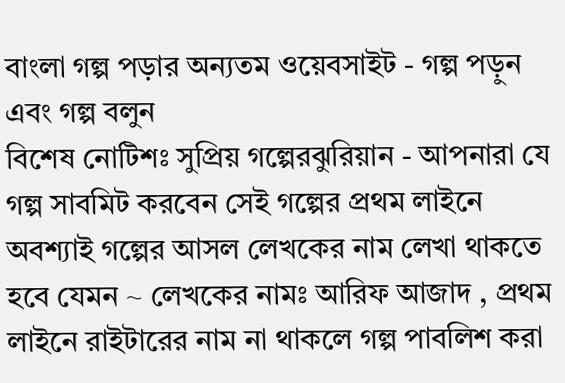বাংলা গল্প পড়ার অন্যতম ওয়েবসাইট - গল্প পড়ুন এবং গল্প বলুন
বিশেষ নোটিশঃ সুপ্রিয় গল্পেরঝুরিয়ান - আপনারা যে গল্প সাবমিট করবেন সেই গল্পের প্রথম লাইনে অবশ্যাই গল্পের আসল লেখকের নাম লেখা থাকতে হবে যেমন ~ লেখকের নামঃ আরিফ আজাদ , প্রথম লাইনে রাইটারের নাম না থাকলে গল্প পাবলিশ করা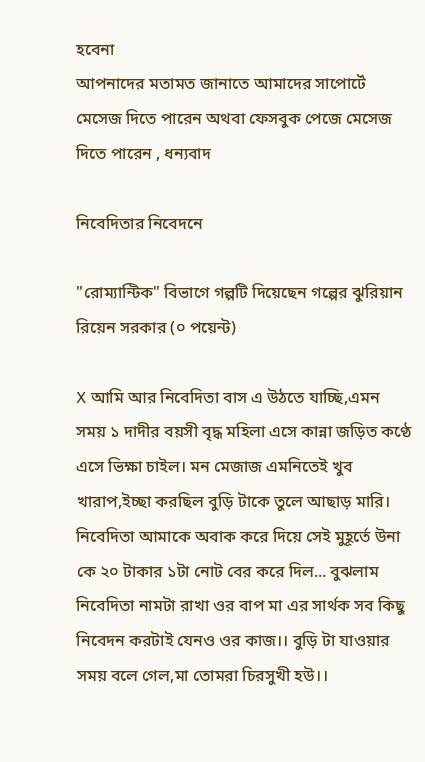হবেনা
আপনাদের মতামত জানাতে আমাদের সাপোর্টে মেসেজ দিতে পারেন অথবা ফেসবুক পেজে মেসেজ দিতে পারেন , ধন্যবাদ

নিবেদিতার নিবেদনে

"রোম্যান্টিক" বিভাগে গল্পটি দিয়েছেন গল্পের ঝুরিয়ান রিয়েন সরকার (০ পয়েন্ট)

X আমি আর নিবেদিতা বাস এ উঠতে যাচ্ছি,এমন সময় ১ দাদীর বয়সী বৃদ্ধ মহিলা এসে কান্না জড়িত কণ্ঠে এসে ভিক্ষা চাইল। মন মেজাজ এমনিতেই খুব খারাপ,ইচ্ছা করছিল বুড়ি টাকে তুলে আছাড় মারি। নিবেদিতা আমাকে অবাক করে দিয়ে সেই মুহূর্তে উনা কে ২০ টাকার ১টা নোট বের করে দিল... বুঝলাম নিবেদিতা নামটা রাখা ওর বাপ মা এর সার্থক সব কিছু নিবেদন করটাই যেনও ওর কাজ।। বুড়ি টা যাওয়ার সময় বলে গেল,মা তোমরা চিরসুখী হউ।।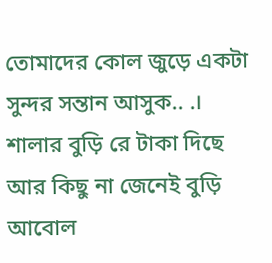তোমাদের কোল জুড়ে একটা সুন্দর সন্তান আসুক.. .। শালার বুড়ি রে টাকা দিছে আর কিছু না জেনেই বুড়ি আবোল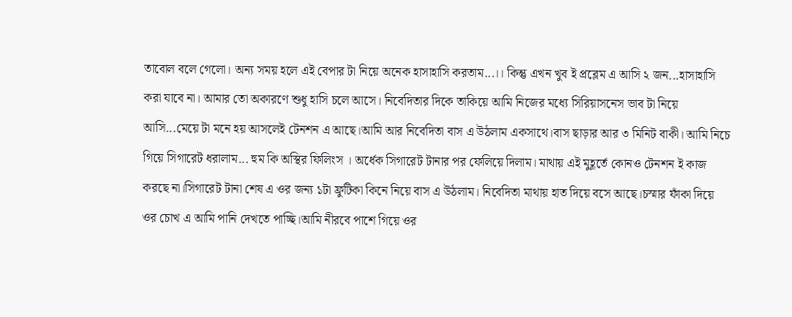তাবোল বলে গেলো। অন্য সময় হলে এই বেপার টা নিয়ে অনেক হাসাহাসি করতাম...।। কিন্তু এখন খুব ই প্রব্লেম এ আসি ২ জন...হাসাহাসি করা যাবে না। আমার তো অকারণে শুধু হাসি চলে আসে। নিবেদিতার দিকে তাকিয়ে আমি নিজের মধ্যে সিরিয়াসনেস ভাব টা নিয়ে আসি...মেয়ে টা মনে হয় আসলেই টেনশন এ আছে।আমি আর নিবেদিতা বাস এ উঠলাম একসাথে।বাস ছাড়ার আর ৩ মিনিট বাকী। আমি নিচে গিয়ে সিগারেট ধরালাম... হুম কি অস্থির ফিলিংস । অর্ধেক সিগারেট টানার পর ফেলিয়ে দিলাম। মাথায় এই মুহূর্তে কোনও টেনশন ই কাজ করছে না।সিগারেট টানা শেষ এ ওর জন্য ১টা ফ্রুটিকা কিনে নিয়ে বাস এ উঠলাম। নিবেদিতা মাথায় হাত দিয়ে বসে আছে।চস্মার ফাঁকা দিয়ে ওর চোখ এ আমি পানি দেখতে পাচ্ছি।আমি নীরবে পাশে গিয়ে ওর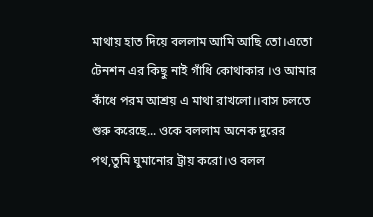মাথায় হাত দিয়ে বললাম আমি আছি তো।এতো টেনশন এর কিছু নাই গাঁধি কোথাকার ।ও আমার কাঁধে পরম আশ্রয় এ মাথা রাখলো।।বাস চলতে শুরু করেছে... ওকে বললাম অনেক দুরের পথ,তুমি ঘুমানোর ট্রায় করো।ও বলল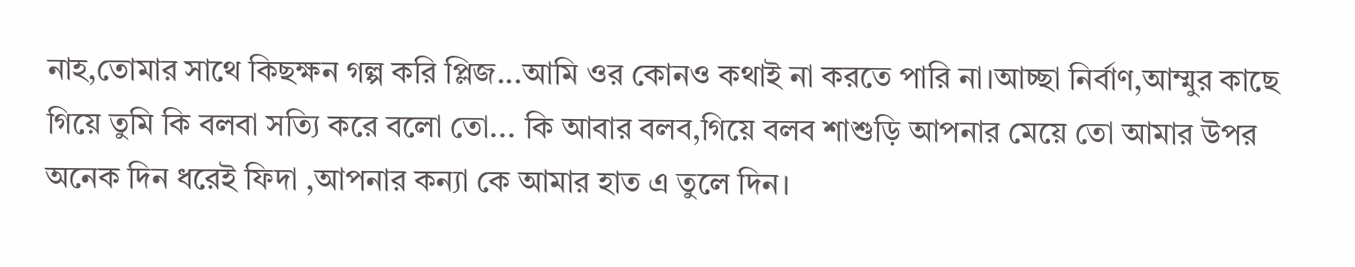নাহ,তোমার সাথে কিছক্ষন গল্প করি প্লিজ...আমি ওর কোনও কথাই না করতে পারি না।আচ্ছা নির্বাণ,আম্মুর কাছে গিয়ে তুমি কি বলবা সত্যি করে বলো তো... কি আবার বলব,গিয়ে বলব শাশুড়ি আপনার মেয়ে তো আমার উপর অনেক দিন ধরেই ফিদা ,আপনার কন্যা কে আমার হাত এ তুলে দিন।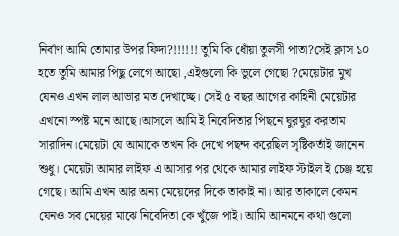নির্বাণ আমি তোমার উপর ফিদা?!!!!!! তুমি কি ধোঁয়া তুলসী পাতা?সেই ক্লাস ১০ হতে তুমি আমার পিছু লেগে আছো ,এইগুলো কি ভুলে গেছো ?মেয়েটার মুখ যেনও এখন লাল আভার মত দেখাচ্ছে। সেই ৫ বছর আগের কাহিনী মেয়েটার এখনো স্পষ্ট মনে আছে।আসলে আমি ই নিবেদিতার পিছনে ঘুরঘুর করতাম সারাদিন।মেয়েটা যে আমাকে তখন কি দেখে পছন্দ করেছিল সৃষ্টিকর্তাই জানেন শুধু। মেয়েটা আমার লাইফ এ আসার পর থেকে আমার লাইফ স্টাইল ই চেঞ্জ হয়ে গেছে। আমি এখন আর অন্য মেয়েদের দিকে তাকাই না। আর তাকালে কেমন যেনও সব মেয়ের মাঝে নিবেদিতা কে খুঁজে পাই। আমি আনমনে কথা গুলো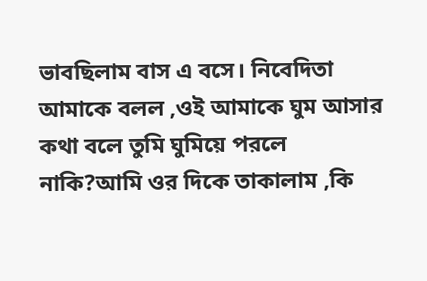ভাবছিলাম বাস এ বসে। নিবেদিতা আমাকে বলল ,ওই আমাকে ঘুম আসার কথা বলে তুমি ঘুমিয়ে পরলে নাকি?আমি ওর দিকে তাকালাম ,কি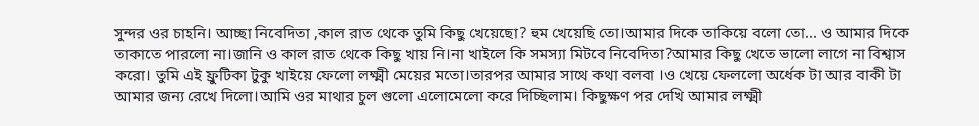সুন্দর ওর চাহনি। আচ্ছা নিবেদিতা ,কাল রাত থেকে তুমি কিছু খেয়েছো? হুম খেয়েছি তো।আমার দিকে তাকিয়ে বলো তো... ও আমার দিকে তাকাতে পারলো না।জানি ও কাল রাত থেকে কিছু খায় নি।না খাইলে কি সমস্যা মিটবে নিবেদিতা?আমার কিছু খেতে ভালো লাগে না বিশ্বাস করো। তুমি এই ফ্রুটিকা টুকু খাইয়ে ফেলো লক্ষ্মী মেয়ের মতো।তারপর আমার সাথে কথা বলবা ।ও খেয়ে ফেললো অর্ধেক টা আর বাকী টা আমার জন্য রেখে দিলো।আমি ওর মাথার চুল গুলো এলোমেলো করে দিচ্ছিলাম। কিছুক্ষণ পর দেখি আমার লক্ষ্মী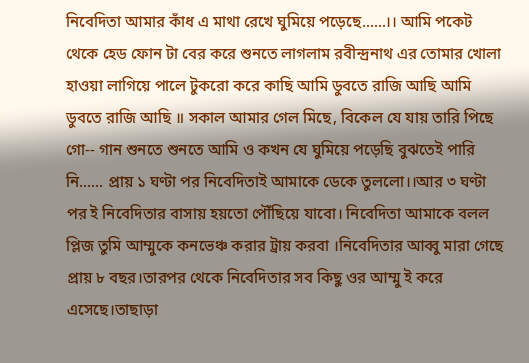নিবেদিতা আমার কাঁধ এ মাথা রেখে ঘুমিয়ে পড়েছে......।। আমি পকেট থেকে হেড ফোন টা বের করে শুনতে লাগলাম রবীন্দ্রনাথ এর তোমার খোলা হাওয়া লাগিয়ে পালে টুকরো করে কাছি আমি ডুবতে রাজি আছি আমি ডুবতে রাজি আছি ॥ সকাল আমার গেল মিছে, বিকেল যে যায় তারি পিছে গো-- গান শুনতে শুনতে আমি ও কখন যে ঘুমিয়ে পড়েছি বুঝতেই পারি নি...... প্রায় ১ ঘণ্টা পর নিবেদিতাই আমাকে ডেকে তুললো।।আর ৩ ঘণ্টা পর ই নিবেদিতার বাসায় হয়তো পৌঁছিয়ে যাবো। নিবেদিতা আমাকে বলল প্লিজ তুমি আম্মুকে কনভেঞ্চ করার ট্রায় করবা ।নিবেদিতার আব্বু মারা গেছে প্রায় ৮ বছর।তারপর থেকে নিবেদিতার সব কিছু ওর আম্মু ই করে এসেছে।তাছাড়া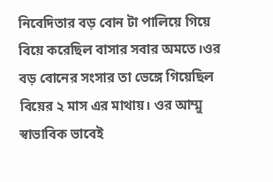নিবেদিতার বড় বোন টা পালিয়ে গিয়ে বিয়ে করেছিল বাসার সবার অমতে।ওর বড় বোনের সংসার তা ভেঙ্গে গিয়েছিল বিয়ের ২ মাস এর মাথায়। ওর আম্মু স্বাভাবিক ভাবেই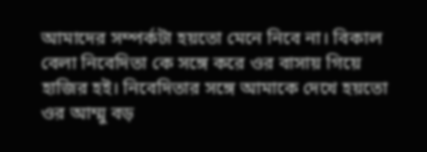আমাদের সম্পর্কটা হয়তো মেনে নিবে না। বিকাল বেলা নিবেদিতা কে সঙ্গে করে ওর বাসায় গিয়ে হাজির হই। নিবেদিতার সঙ্গে আমাকে দেখে হয়তো ওর আম্মু বড়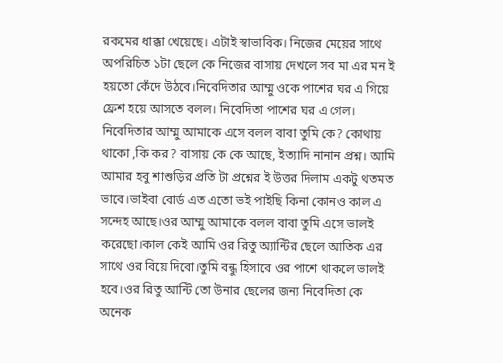রকমের ধাক্কা খেয়েছে। এটাই স্বাভাবিক। নিজের মেয়ের সাথে অপরিচিত ১টা ছেলে কে নিজের বাসায় দেখলে সব মা এর মন ই হয়তো কেঁদে উঠবে।নিবেদিতার আম্মু ওকে পাশের ঘর এ গিয়ে ফ্রেশ হয়ে আসতে বলল। নিবেদিতা পাশের ঘর এ গেল। নিবেদিতার আম্মু আমাকে এসে বলল বাবা তুমি কে? কোথায় থাকো ,কি কর? বাসায় কে কে আছে, ইত্যাদি নানান প্রশ্ন। আমি আমার হবু শাশুড়ির প্রতি টা প্রশ্নের ই উত্তর দিলাম একটু থতমত ভাবে।ভাইবা বোর্ড এত এতো ভই পাইছি কিনা কোনও কাল এ সন্দেহ আছে।ওর আম্মু আমাকে বলল বাবা তুমি এসে ভালই করেছো।কাল কেই আমি ওর রিতু অ্যান্টির ছেলে আতিক এর সাথে ওর বিয়ে দিবো।তুমি বন্ধু হিসাবে ওর পাশে থাকলে ভালই হবে।ওর রিতু আন্টি তো উনার ছেলের জন্য নিবেদিতা কে অনেক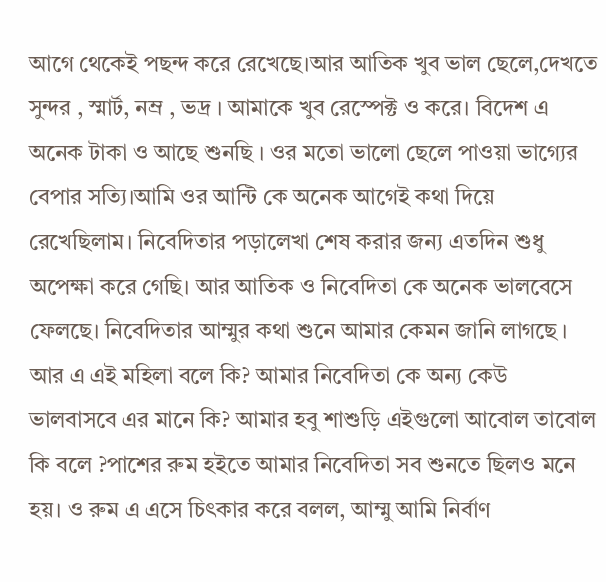আগে থেকেই পছন্দ করে রেখেছে।আর আতিক খুব ভাল ছেলে,দেখতে সুন্দর , স্মার্ট, নম্র , ভদ্র । আমাকে খুব রেস্পেক্ট ও করে। বিদেশ এ অনেক টাকা ও আছে শুনছি । ওর মতো ভালো ছেলে পাওয়া ভাগ্যের বেপার সত্যি।আমি ওর আন্টি কে অনেক আগেই কথা দিয়ে রেখেছিলাম। নিবেদিতার পড়ালেখা শেষ করার জন্য এতদিন শুধু অপেক্ষা করে গেছি। আর আতিক ও নিবেদিতা কে অনেক ভালবেসে ফেলছে। নিবেদিতার আম্মুর কথা শুনে আমার কেমন জানি লাগছে । আর এ এই মহিলা বলে কি? আমার নিবেদিতা কে অন্য কেউ ভালবাসবে এর মানে কি? আমার হবু শাশুড়ি এইগুলো আবোল তাবোল কি বলে ?পাশের রুম হইতে আমার নিবেদিতা সব শুনতে ছিলও মনে হয়। ও রুম এ এসে চিৎকার করে বলল, আম্মু আমি নির্বাণ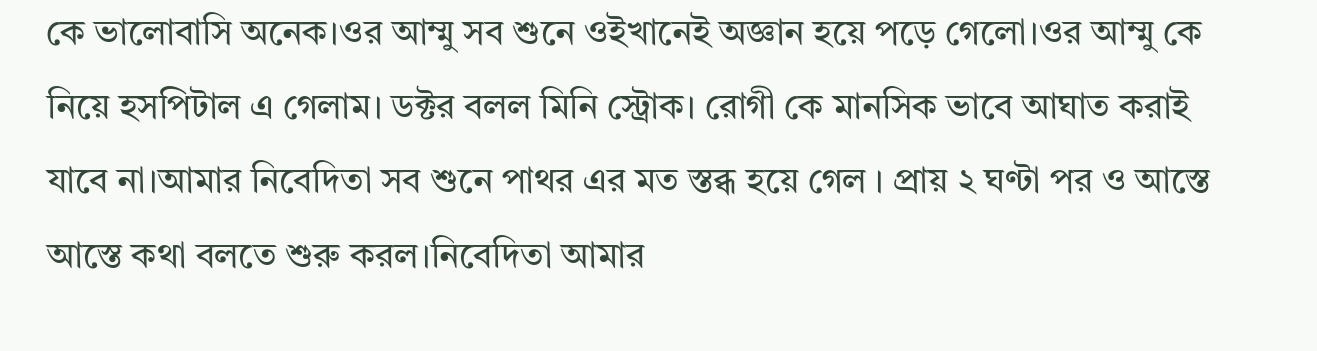কে ভালোবাসি অনেক।ওর আম্মু সব শুনে ওইখানেই অজ্ঞান হয়ে পড়ে গেলো।ওর আম্মু কে নিয়ে হসপিটাল এ গেলাম। ডক্টর বলল মিনি স্ট্রোক। রোগী কে মানসিক ভাবে আঘাত করাই যাবে না।আমার নিবেদিতা সব শুনে পাথর এর মত স্তব্ধ হয়ে গেল । প্রায় ২ ঘণ্টা পর ও আস্তে আস্তে কথা বলতে শুরু করল।নিবেদিতা আমার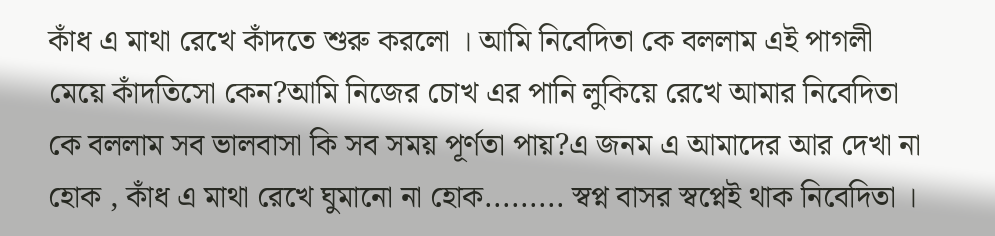কাঁধ এ মাথা রেখে কাঁদতে শুরু করলো । আমি নিবেদিতা কে বললাম এই পাগলী মেয়ে কাঁদতিসো কেন?আমি নিজের চোখ এর পানি লুকিয়ে রেখে আমার নিবেদিতা কে বললাম সব ভালবাসা কি সব সময় পূর্ণতা পায়?এ জনম এ আমাদের আর দেখা না হোক , কাঁধ এ মাথা রেখে ঘুমানো না হোক......... স্বপ্ন বাসর স্বপ্নেই থাক নিবেদিতা ।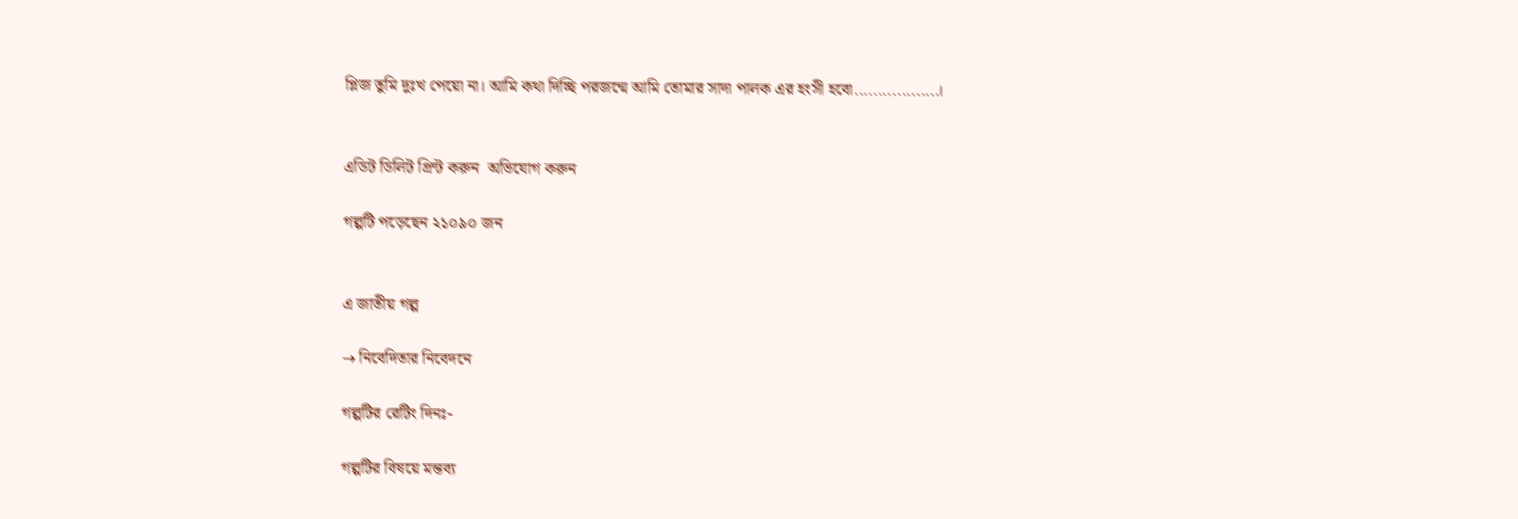প্লিজ তুমি দুঃখ পেয়ো না। আমি কথা দিচ্ছি পরজন্মে আমি তোমার সাদা পালক এর হংসী হবো..................।


এডিট ডিলিট প্রিন্ট করুন  অভিযোগ করুন

গল্পটি পড়েছেন ২১০৯০ জন


এ জাতীয় গল্প

→ নিবেদিতার নিবেদনে

গল্পটির রেটিং দিনঃ-

গল্পটির বিষয়ে মন্তব্য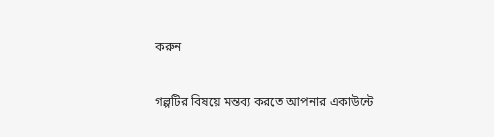করুন

গল্পটির বিষয়ে মন্তব্য করতে আপনার একাউন্টে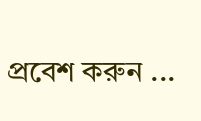প্রবেশ করুন ...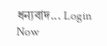ধন্যবাদ... Login Now